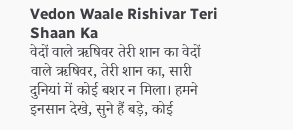Vedon Waale Rishivar Teri Shaan Ka
वेदों वाले ऋषिवर तेरी शान का वेदों वाले ऋषिवर, तेरी शान का, सारी दुनियां में कोई बशर न मिला। हमने इनसान देखे, सुने हैं बड़े, कोई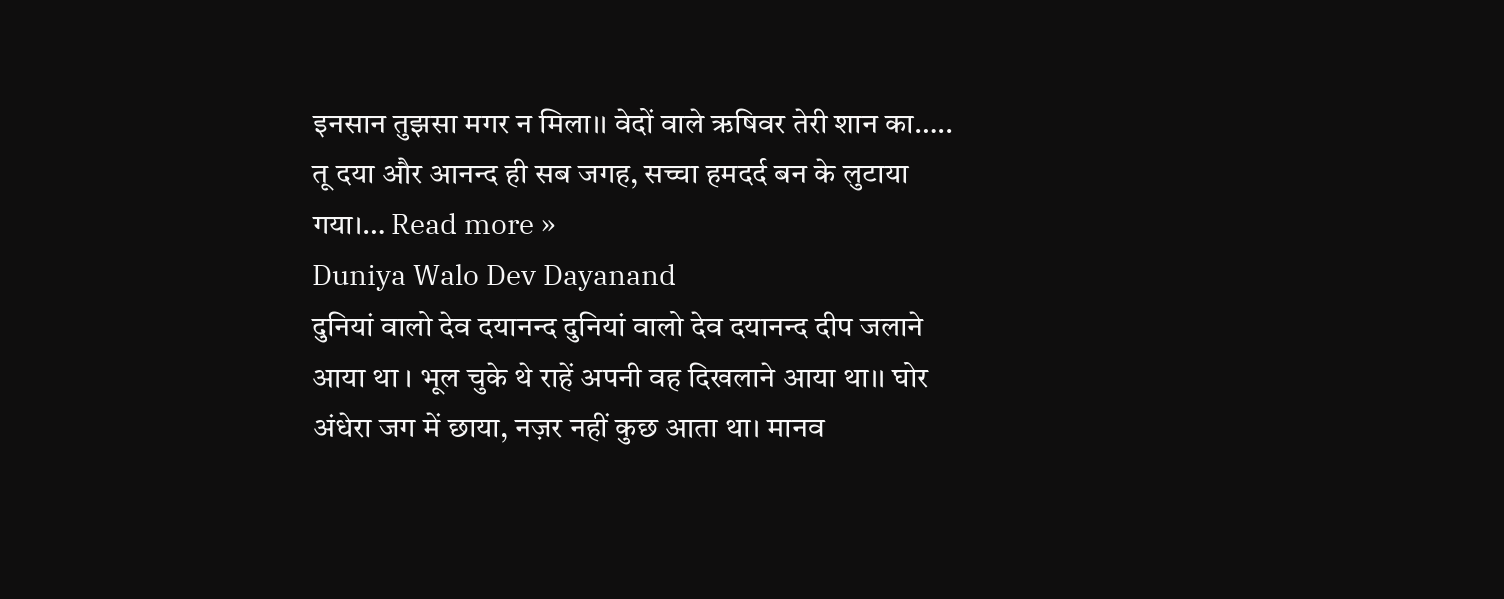इनसान तुझसा मगर न मिला।। वेदों वाले ऋषिवर तेरी शान का….. तू दया और आनन्द ही सब जगह, सच्चा हमदर्द बन के लुटाया गया।… Read more »
Duniya Walo Dev Dayanand
दुनियां वालो देव दयानन्द दुनियां वालो देव दयानन्द दीप जलाने आया था । भूल चुके थे राहें अपनी वह दिखलाने आया था।। घोर अंधेरा जग में छाया, नज़र नहीं कुछ आता था। मानव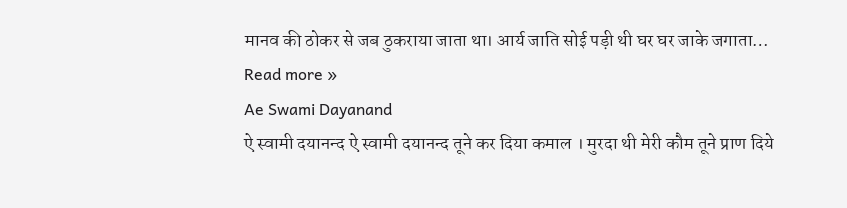मानव की ठोकर से जब ठुकराया जाता था। आर्य जाति सोई पड़ी थी घर घर जाके जगाता… Read more »
Ae Swami Dayanand
ऐ स्वामी दयानन्द ऐ स्वामी दयानन्द तूने कर दिया कमाल । मुरदा थी मेरी कौम तूने प्राण दिये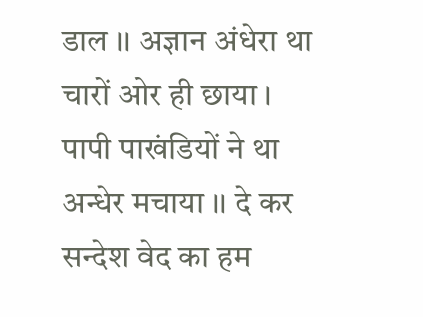डाल ।। अज्ञान अंधेरा था चारों ओर ही छाया । पापी पाखंडियों ने था अन्धेर मचाया ।। दे कर सन्देश वेद का हम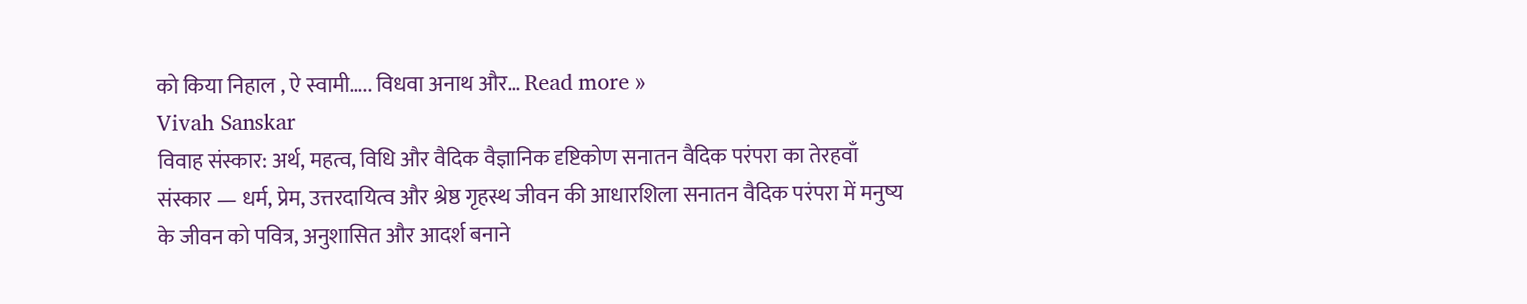को किया निहाल , ऐ स्वामी….. विधवा अनाथ और… Read more »
Vivah Sanskar
विवाह संस्कार: अर्थ, महत्व, विधि और वैदिक वैज्ञानिक दृष्टिकोण सनातन वैदिक परंपरा का तेरहवाँ संस्कार — धर्म, प्रेम, उत्तरदायित्व और श्रेष्ठ गृहस्थ जीवन की आधारशिला सनातन वैदिक परंपरा में मनुष्य के जीवन को पवित्र, अनुशासित और आदर्श बनाने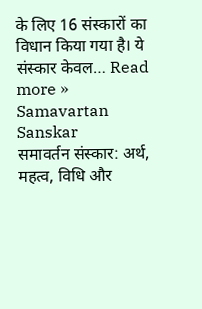के लिए 16 संस्कारों का विधान किया गया है। ये संस्कार केवल… Read more »
Samavartan Sanskar
समावर्तन संस्कार: अर्थ, महत्व, विधि और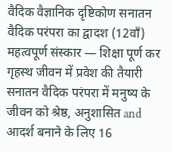वैदिक वैज्ञानिक दृष्टिकोण सनातन वैदिक परंपरा का द्वादश (12वाँ) महत्वपूर्ण संस्कार — शिक्षा पूर्ण कर गृहस्थ जीवन में प्रवेश की तैयारी सनातन वैदिक परंपरा में मनुष्य के जीवन को श्रेष्ठ, अनुशासित and आदर्श बनाने के लिए 16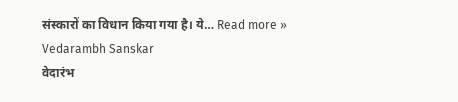संस्कारों का विधान किया गया है। ये… Read more »
Vedarambh Sanskar
वेदारंभ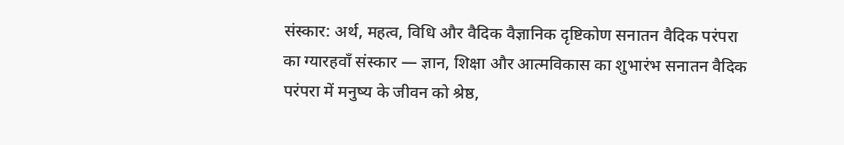संस्कार: अर्थ, महत्व, विधि और वैदिक वैज्ञानिक दृष्टिकोण सनातन वैदिक परंपरा का ग्यारहवाँ संस्कार — ज्ञान, शिक्षा और आत्मविकास का शुभारंभ सनातन वैदिक परंपरा में मनुष्य के जीवन को श्रेष्ठ,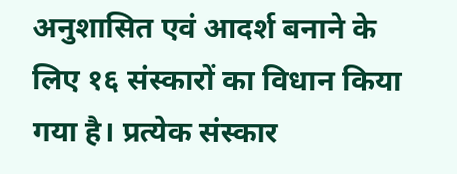अनुशासित एवं आदर्श बनाने के लिए १६ संस्कारों का विधान किया गया है। प्रत्येक संस्कार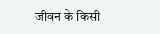जीवन के किसी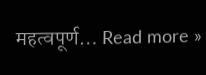महत्वपूर्ण… Read more »